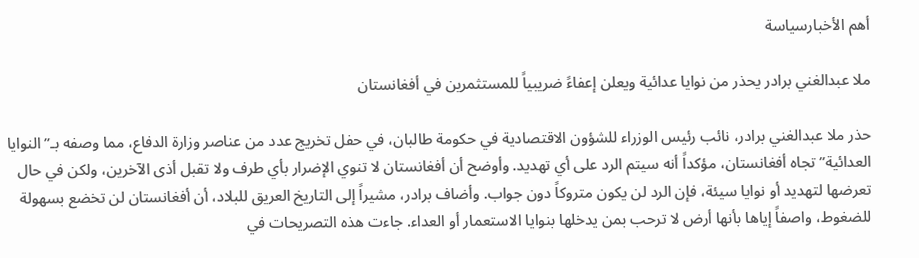أهم الأخبارسياسة

ملا عبدالغني برادر يحذر من نوايا عدائية ويعلن إعفاءً ضريبياً للمستثمرين في أفغانستان

حذر ملا عبدالغني برادر، نائب رئيس الوزراء للشؤون الاقتصادية في حكومة طالبان، في حفل تخريج عدد من عناصر وزارة الدفاع، مما وصفه بـ”النوايا العدائية” تجاه أفغانستان، مؤكداً أنه سيتم الرد على أي تهديد. وأوضح أن أفغانستان لا تنوي الإضرار بأي طرف ولا تقبل أذى الآخرين، ولكن في حال تعرضها لتهديد أو نوايا سيئة، فإن الرد لن يكون متروكاً دون جواب. وأضاف برادر، مشيراً إلى التاريخ العريق للبلاد، أن أفغانستان لن تخضع بسهولة للضغوط، واصفاً إياها بأنها أرض لا ترحب بمن يدخلها بنوايا الاستعمار أو العداء. جاءت هذه التصريحات في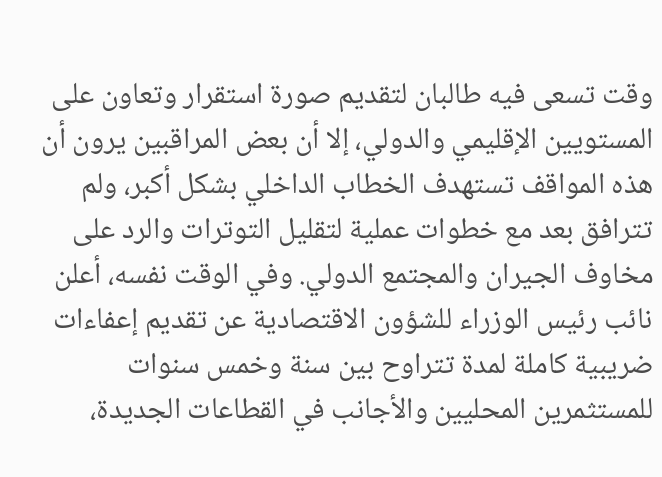وقت تسعى فيه طالبان لتقديم صورة استقرار وتعاون على المستويين الإقليمي والدولي، إلا أن بعض المراقبين يرون أن هذه المواقف تستهدف الخطاب الداخلي بشكل أكبر، ولم تترافق بعد مع خطوات عملية لتقليل التوترات والرد على مخاوف الجيران والمجتمع الدولي. وفي الوقت نفسه، أعلن نائب رئيس الوزراء للشؤون الاقتصادية عن تقديم إعفاءات ضريبية كاملة لمدة تتراوح بين سنة وخمس سنوات للمستثمرين المحليين والأجانب في القطاعات الجديدة،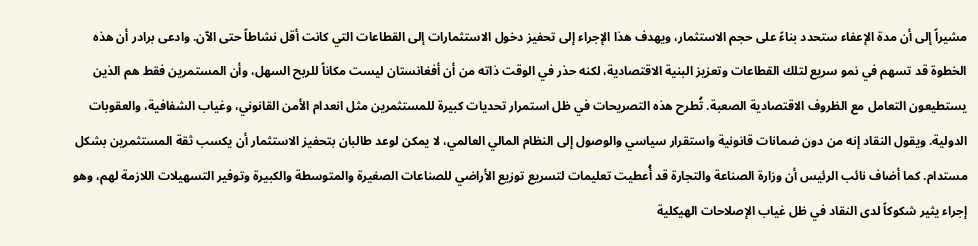مشيراً إلى أن مدة الإعفاء ستحدد بناءً على حجم الاستثمار، ويهدف هذا الإجراء إلى تحفيز دخول الاستثمارات إلى القطاعات التي كانت أقل نشاطاً حتى الآن. وادعى برادر أن هذه الخطوة قد تسهم في نمو سريع لتلك القطاعات وتعزيز البنية الاقتصادية، لكنه حذر في الوقت ذاته من أن أفغانستان ليست مكاناً للربح السهل، وأن المستمرين فقط هم الذين يستطيعون التعامل مع الظروف الاقتصادية الصعبة. تُطرح هذه التصريحات في ظل استمرار تحديات كبيرة للمستثمرين مثل انعدام الأمن القانوني، وغياب الشفافية، والعقوبات الدولية. ويقول النقاد إنه من دون ضمانات قانونية واستقرار سياسي والوصول إلى النظام المالي العالمي، لا يمكن لوعد طالبان بتحفيز الاستثمار أن يكسب ثقة المستثمرين بشكل مستدام. كما أضاف نائب الرئيس أن وزارة الصناعة والتجارة قد أُعطيت تعليمات لتسريع توزيع الأراضي للصناعات الصغيرة والمتوسطة والكبيرة وتوفير التسهيلات اللازمة لهم، وهو إجراء يثير شكوكاً لدى النقاد في ظل غياب الإصلاحات الهيكلية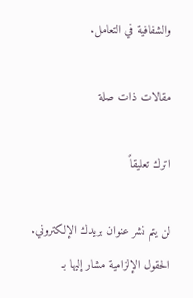والشفافية في التعامل.

مقالات ذات صلة

اترك تعليقاً

لن يتم نشر عنوان بريدك الإلكتروني. الحقول الإلزامية مشار إليها بـ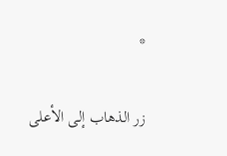*

زر الذهاب إلى الأعلى